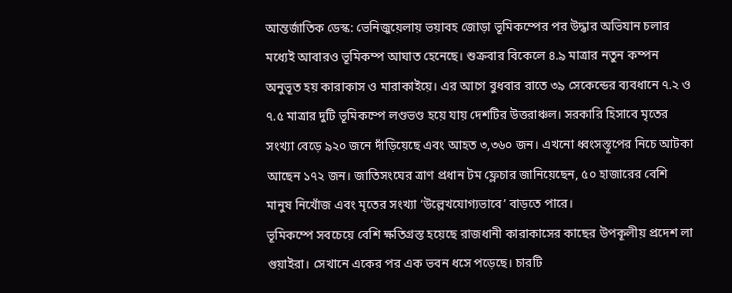আন্তর্জাতিক ডেস্ক: ভেনিজুয়েলায় ভয়াবহ জোড়া ভূমিকম্পের পর উদ্ধার অভিযান চলার মধ্যেই আবারও ভূমিকম্প আঘাত হেনেছে। শুক্রবার বিকেলে ৪.৯ মাত্রার নতুন কম্পন অনুভূত হয় কারাকাস ও মারাকাইয়ে। এর আগে বুধবার রাতে ৩৯ সেকেন্ডের ব্যবধানে ৭.২ ও ৭.৫ মাত্রার দুটি ভূমিকম্পে লণ্ডভণ্ড হয়ে যায় দেশটির উত্তরাঞ্চল। সরকারি হিসাবে মৃতের সংখ্যা বেড়ে ৯২০ জনে দাঁড়িয়েছে এবং আহত ৩,৩৬০ জন। এখনো ধ্বংসস্তূপের নিচে আটকা আছেন ১৭২ জন। জাতিসংঘের ত্রাণ প্রধান টম ফ্লেচার জানিয়েছেন, ৫০ হাজারের বেশি মানুষ নিখোঁজ এবং মৃতের সংখ্যা ‘উল্লেখযোগ্যভাবে’ বাড়তে পারে।
ভূমিকম্পে সবচেয়ে বেশি ক্ষতিগ্রস্ত হয়েছে রাজধানী কারাকাসের কাছের উপকূলীয় প্রদেশ লা গুয়াইরা। সেখানে একের পর এক ভবন ধসে পড়েছে। চারটি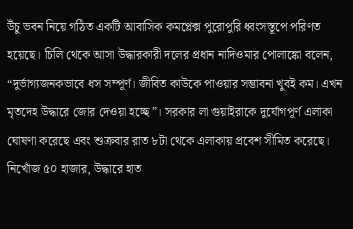উঁচু ভবন নিয়ে গঠিত একটি আবাসিক কমপ্লেক্স পুরোপুরি ধ্বংসস্তূপে পরিণত হয়েছে। চিলি থেকে আসা উদ্ধারকারী দলের প্রধান নাদিওমার পোলাঙ্কো বলেন, “দুর্ভাগ্যজনকভাবে ধস সম্পূর্ণ। জীবিত কাউকে পাওয়ার সম্ভাবনা খুবই কম। এখন মৃতদেহ উদ্ধারে জোর দেওয়া হচ্ছে”। সরকার লা গুয়াইরাকে দুর্যোগপূর্ণ এলাকা ঘোষণা করেছে এবং শুক্রবার রাত ৮টা থেকে এলাকায় প্রবেশ সীমিত করেছে।
নিখোঁজ ৫০ হাজার, উদ্ধারে হাত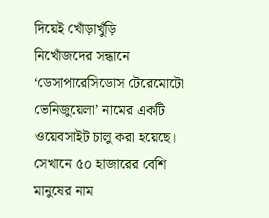দিয়েই খোঁড়াখুঁড়ি
নিখোঁজদের সন্ধানে ‘ডেসাপারেসিডোস টেরেমোটো ভেনিজুয়েলা’ নামের একটি ওয়েবসাইট চালু করা হয়েছে। সেখানে ৫০ হাজারের বেশি মানুষের নাম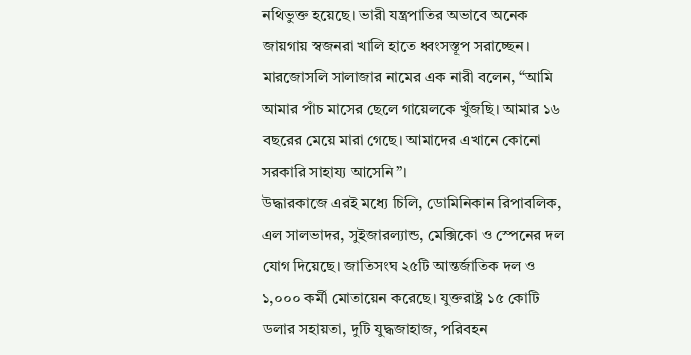নথিভুক্ত হয়েছে। ভারী যন্ত্রপাতির অভাবে অনেক জায়গায় স্বজনরা খালি হাতে ধ্বংসস্তূপ সরাচ্ছেন। মারজোসলি সালাজার নামের এক নারী বলেন, “আমি আমার পাঁচ মাসের ছেলে গায়েলকে খুঁজছি। আমার ১৬ বছরের মেয়ে মারা গেছে। আমাদের এখানে কোনো সরকারি সাহায্য আসেনি”।
উদ্ধারকাজে এরই মধ্যে চিলি, ডোমিনিকান রিপাবলিক, এল সালভাদর, সুইজারল্যান্ড, মেক্সিকো ও স্পেনের দল যোগ দিয়েছে। জাতিসংঘ ২৫টি আন্তর্জাতিক দল ও ১,০০০ কর্মী মোতায়েন করেছে। যুক্তরাষ্ট্র ১৫ কোটি ডলার সহায়তা, দুটি যুদ্ধজাহাজ, পরিবহন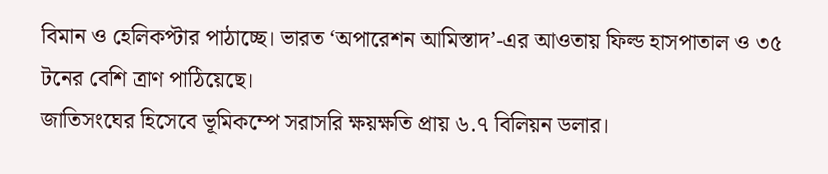বিমান ও হেলিকপ্টার পাঠাচ্ছে। ভারত ‘অপারেশন আমিস্তাদ’-এর আওতায় ফিল্ড হাসপাতাল ও ৩৫ টনের বেশি ত্রাণ পাঠিয়েছে।
জাতিসংঘের হিসেবে ভূমিকম্পে সরাসরি ক্ষয়ক্ষতি প্রায় ৬.৭ বিলিয়ন ডলার।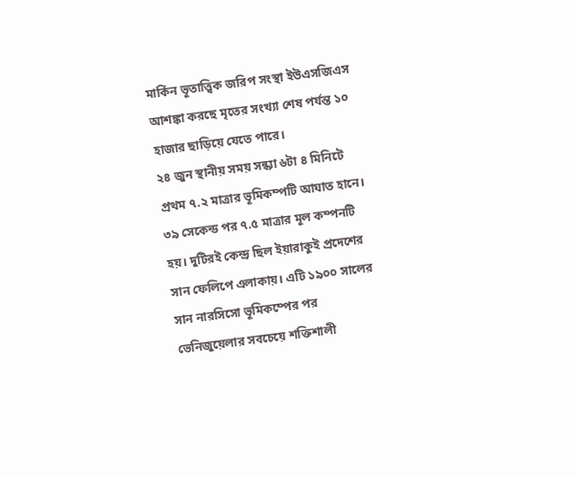মার্কিন ভূতাত্ত্বিক জরিপ সংস্থা ইউএসজিএস আশঙ্কা করছে মৃতের সংখ্যা শেষ পর্যন্ত ১০ হাজার ছাড়িয়ে যেতে পারে।
২৪ জুন স্থানীয় সময় সন্ধ্যা ৬টা ৪ মিনিটে প্রথম ৭.২ মাত্রার ভূমিকম্পটি আঘাত হানে। ৩৯ সেকেন্ড পর ৭.৫ মাত্রার মূল কম্পনটি হয়। দুটিরই কেন্দ্র ছিল ইয়ারাকুই প্রদেশের সান ফেলিপে এলাকায়। এটি ১৯০০ সালের সান নারসিসো ভূমিকম্পের পর ভেনিজুয়েলার সবচেয়ে শক্তিশালী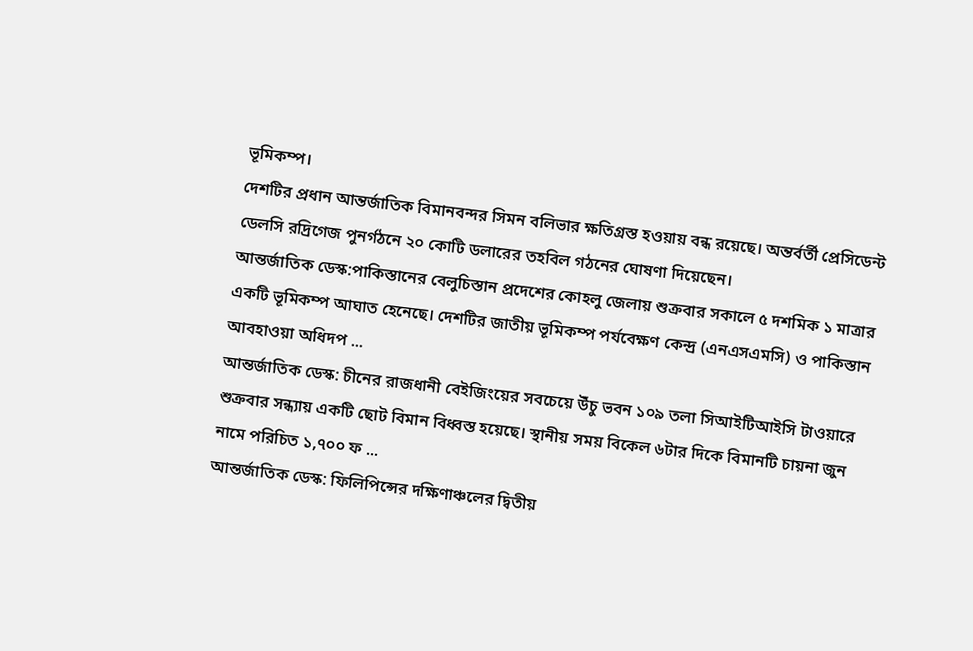ভূমিকম্প।
দেশটির প্রধান আন্তর্জাতিক বিমানবন্দর সিমন বলিভার ক্ষতিগ্রস্ত হওয়ায় বন্ধ রয়েছে। অন্তর্বর্তী প্রেসিডেন্ট ডেলসি রদ্রিগেজ পুনর্গঠনে ২০ কোটি ডলারের তহবিল গঠনের ঘোষণা দিয়েছেন।
আন্তর্জাতিক ডেস্ক:পাকিস্তানের বেলুচিস্তান প্রদেশের কোহলু জেলায় শুক্রবার সকালে ৫ দশমিক ১ মাত্রার একটি ভূমিকম্প আঘাত হেনেছে। দেশটির জাতীয় ভূমিকম্প পর্যবেক্ষণ কেন্দ্র (এনএসএমসি) ও পাকিস্তান আবহাওয়া অধিদপ ...
আন্তর্জাতিক ডেস্ক: চীনের রাজধানী বেইজিংয়ের সবচেয়ে উঁচু ভবন ১০৯ তলা সিআইটিআইসি টাওয়ারে শুক্রবার সন্ধ্যায় একটি ছোট বিমান বিধ্বস্ত হয়েছে। স্থানীয় সময় বিকেল ৬টার দিকে বিমানটি চায়না জুন নামে পরিচিত ১,৭০০ ফ ...
আন্তর্জাতিক ডেস্ক: ফিলিপিন্সের দক্ষিণাঞ্চলের দ্বিতীয়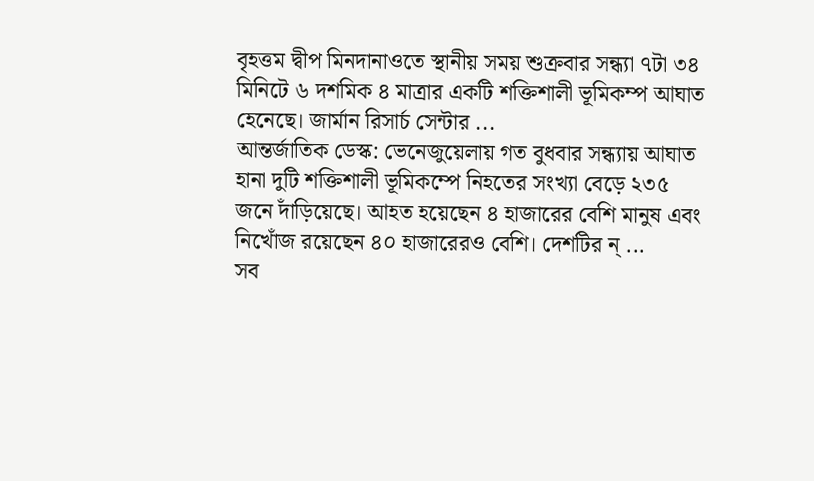বৃহত্তম দ্বীপ মিনদানাওতে স্থানীয় সময় শুক্রবার সন্ধ্যা ৭টা ৩৪ মিনিটে ৬ দশমিক ৪ মাত্রার একটি শক্তিশালী ভূমিকম্প আঘাত হেনেছে। জার্মান রিসার্চ সেন্টার ...
আন্তর্জাতিক ডেস্ক: ভেনেজুয়েলায় গত বুধবার সন্ধ্যায় আঘাত হানা দুটি শক্তিশালী ভূমিকম্পে নিহতের সংখ্যা বেড়ে ২৩৫ জনে দাঁড়িয়েছে। আহত হয়েছেন ৪ হাজারের বেশি মানুষ এবং নিখোঁজ রয়েছেন ৪০ হাজারেরও বেশি। দেশটির ন্ ...
সব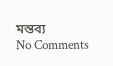মন্তব্য
No Comments